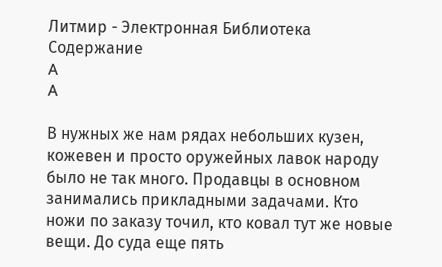Литмир - Электронная Библиотека
Содержание
A
A

В нужных же нам рядах небольших кузен, кожевен и просто оружейных лавок народу было не так много. Продавцы в основном занимались прикладными задачами. Кто ножи по заказу точил, кто ковал тут же новые вещи. До суда еще пять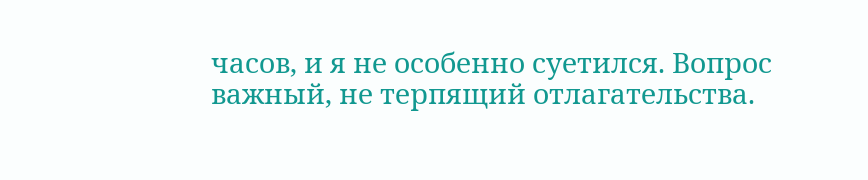часов, и я не особенно суетился. Вопрос важный, не терпящий отлагательства.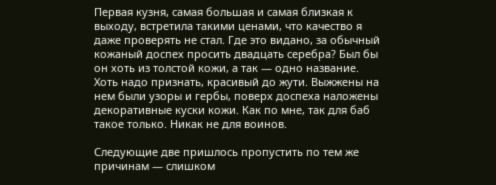Первая кузня, самая большая и самая близкая к выходу, встретила такими ценами, что качество я даже проверять не стал. Где это видано, за обычный кожаный доспех просить двадцать серебра? Был бы он хоть из толстой кожи, а так — одно название. Хоть надо признать, красивый до жути. Выжжены на нем были узоры и гербы, поверх доспеха наложены декоративные куски кожи. Как по мне, так для баб такое только. Никак не для воинов.

Следующие две пришлось пропустить по тем же причинам — слишком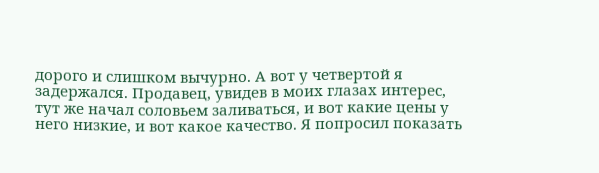дорого и слишком вычурно. А вот у четвертой я задержался. Продавец, увидев в моих глазах интерес, тут же начал соловьем заливаться, и вот какие цены у него низкие, и вот какое качество. Я попросил показать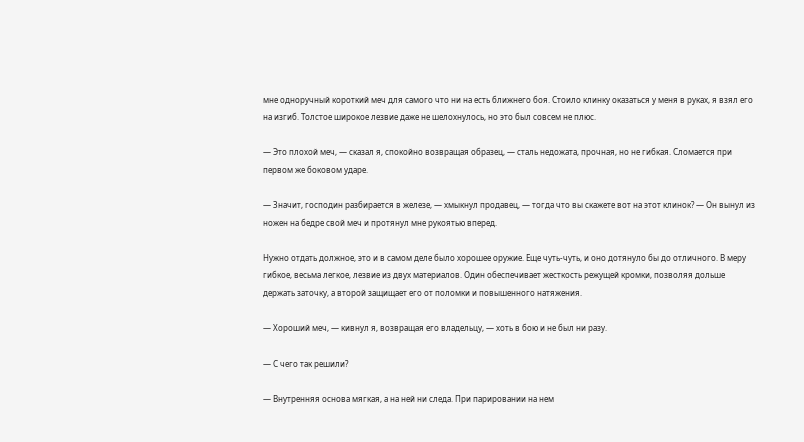мне одноручный короткий меч для самого что ни на есть ближнего боя. Стоило клинку оказаться у меня в руках, я взял его на изгиб. Толстое широкое лезвие даже не шелохнулось, но это был совсем не плюс.

— Это плохой меч, — сказал я, спокойно возвращая образец, — сталь недожата, прочная, но не гибкая. Сломается при первом же боковом ударе.

— Значит, господин разбирается в железе, — хмыкнул продавец, — тогда что вы скажете вот на этот клинок? — Он вынул из ножен на бедре свой меч и протянул мне рукоятью вперед.

Нужно отдать должное, это и в самом деле было хорошее оружие. Еще чуть-чуть, и оно дотянуло бы до отличного. В меру гибкое, весьма легкое, лезвие из двух материалов. Один обеспечивает жесткость режущей кромки, позволяя дольше держать заточку, а второй защищает его от поломки и повышенного натяжения.

— Хороший меч, — кивнул я, возвращая его владельцу, — хоть в бою и не был ни разу.

— С чего так решили?

— Внутренняя основа мягкая, а на ней ни следа. При парировании на нем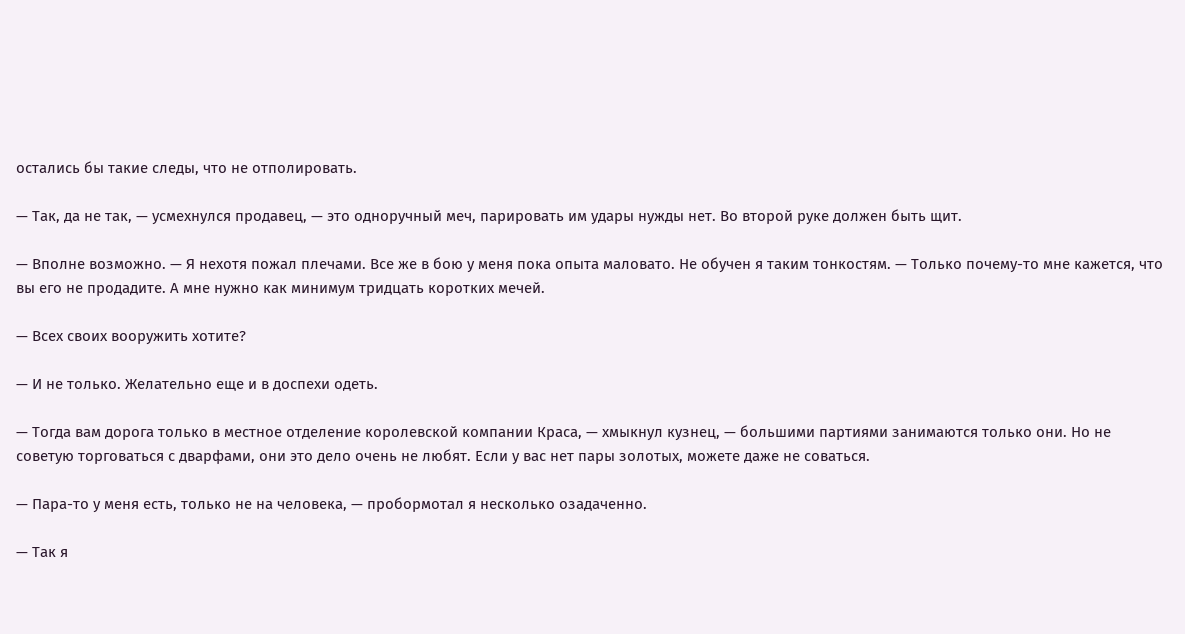остались бы такие следы, что не отполировать.

— Так, да не так, — усмехнулся продавец, — это одноручный меч, парировать им удары нужды нет. Во второй руке должен быть щит.

— Вполне возможно. — Я нехотя пожал плечами. Все же в бою у меня пока опыта маловато. Не обучен я таким тонкостям. — Только почему-то мне кажется, что вы его не продадите. А мне нужно как минимум тридцать коротких мечей.

— Всех своих вооружить хотите?

— И не только. Желательно еще и в доспехи одеть.

— Тогда вам дорога только в местное отделение королевской компании Краса, — хмыкнул кузнец, — большими партиями занимаются только они. Но не советую торговаться с дварфами, они это дело очень не любят. Если у вас нет пары золотых, можете даже не соваться.

— Пара-то у меня есть, только не на человека, — пробормотал я несколько озадаченно.

— Так я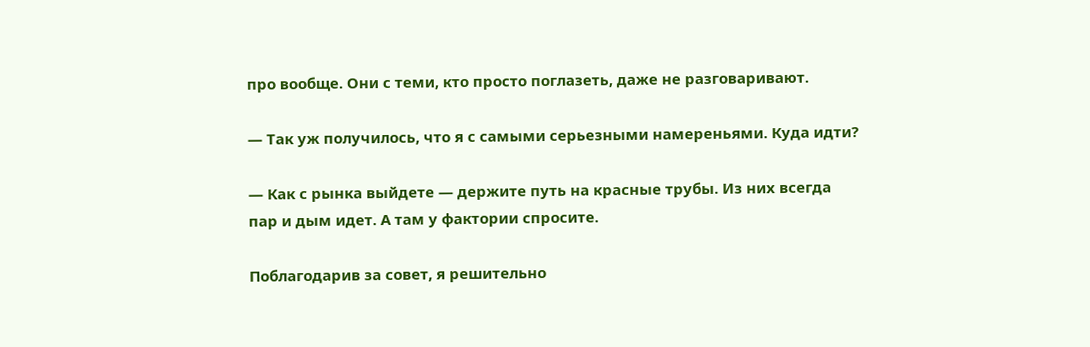про вообще. Они с теми, кто просто поглазеть, даже не разговаривают.

— Так уж получилось, что я с самыми серьезными намереньями. Куда идти?

— Как с рынка выйдете — держите путь на красные трубы. Из них всегда пар и дым идет. А там у фактории спросите.

Поблагодарив за совет, я решительно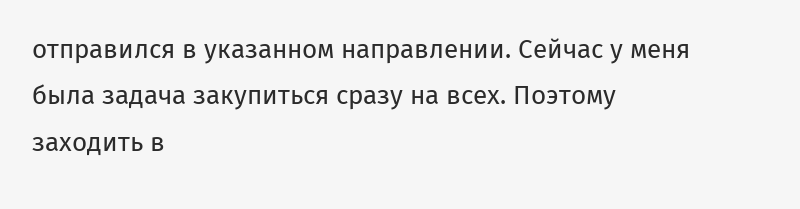отправился в указанном направлении. Сейчас у меня была задача закупиться сразу на всех. Поэтому заходить в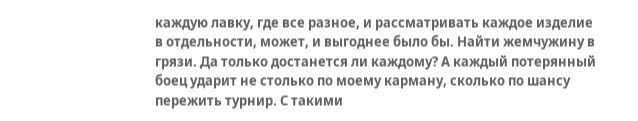каждую лавку, где все разное, и рассматривать каждое изделие в отдельности, может, и выгоднее было бы. Найти жемчужину в грязи. Да только достанется ли каждому? А каждый потерянный боец ударит не столько по моему карману, сколько по шансу пережить турнир. С такими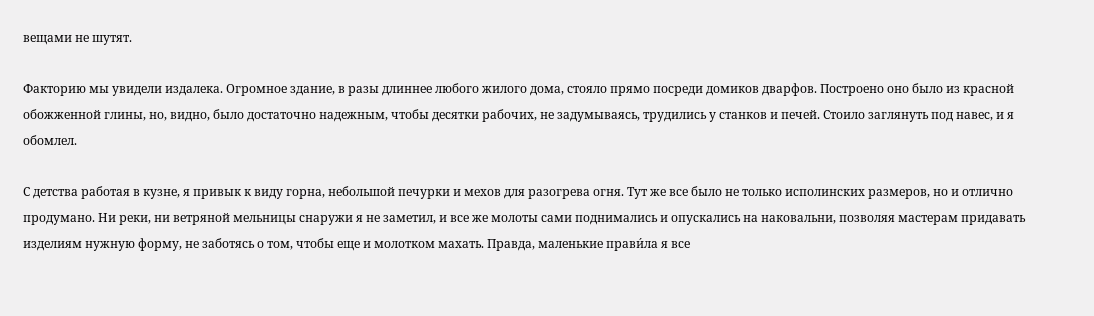вещами не шутят.

Факторию мы увидели издалека. Огромное здание, в разы длиннее любого жилого дома, стояло прямо посреди домиков дварфов. Построено оно было из красной обожженной глины, но, видно, было достаточно надежным, чтобы десятки рабочих, не задумываясь, трудились у станков и печей. Стоило заглянуть под навес, и я обомлел.

С детства работая в кузне, я привык к виду горна, небольшой печурки и мехов для разогрева огня. Тут же все было не только исполинских размеров, но и отлично продумано. Ни реки, ни ветряной мельницы снаружи я не заметил, и все же молоты сами поднимались и опускались на наковальни, позволяя мастерам придавать изделиям нужную форму, не заботясь о том, чтобы еще и молотком махать. Правда, маленькие прави́ла я все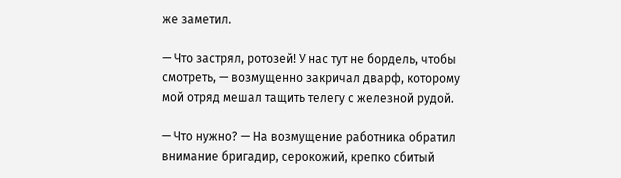же заметил.

— Что застрял, ротозей! У нас тут не бордель, чтобы смотреть, — возмущенно закричал дварф, которому мой отряд мешал тащить телегу с железной рудой.

— Что нужно? — На возмущение работника обратил внимание бригадир, серокожий, крепко сбитый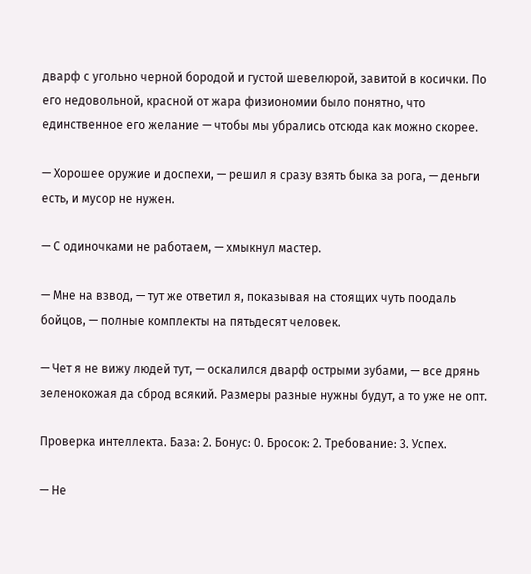дварф с угольно черной бородой и густой шевелюрой, завитой в косички. По его недовольной, красной от жара физиономии было понятно, что единственное его желание — чтобы мы убрались отсюда как можно скорее.

— Хорошее оружие и доспехи, — решил я сразу взять быка за рога, — деньги есть, и мусор не нужен.

— С одиночками не работаем, — хмыкнул мастер.

— Мне на взвод, — тут же ответил я, показывая на стоящих чуть поодаль бойцов, — полные комплекты на пятьдесят человек.

— Чет я не вижу людей тут, — оскалился дварф острыми зубами, — все дрянь зеленокожая да сброд всякий. Размеры разные нужны будут, а то уже не опт.

Проверка интеллекта. База: 2. Бонус: 0. Бросок: 2. Требование: 3. Успех.

— Не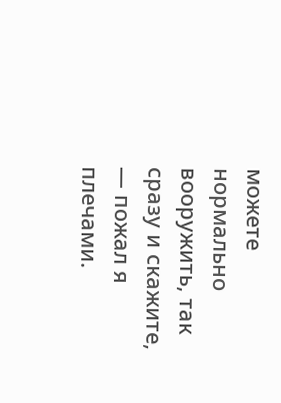можете нормально вооружить, так сразу и скажите, — пожал я плечами.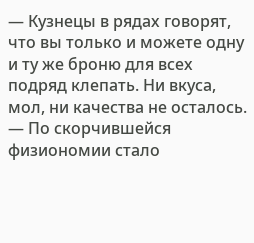— Кузнецы в рядах говорят, что вы только и можете одну и ту же броню для всех подряд клепать. Ни вкуса, мол, ни качества не осталось. — По скорчившейся физиономии стало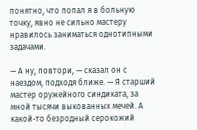понятно, что попал я в больную точку, явно не сильно мастеру нравилось заниматься однотипными задачами.

— А ну, повтори, — сказал он с наездом, подходя ближе. — Я старший мастер оружейного синдиката, за мной тысячи выкованных мечей. А какой-то безродный серокожий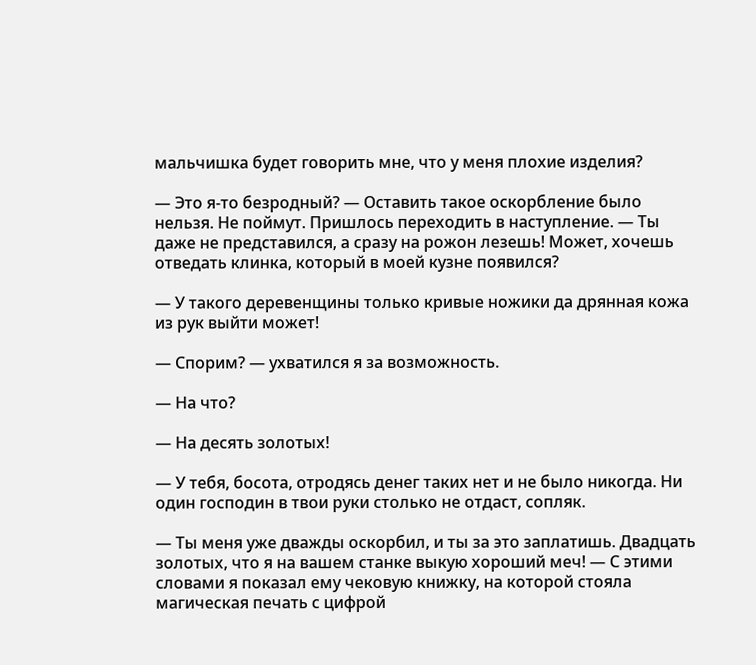мальчишка будет говорить мне, что у меня плохие изделия?

— Это я-то безродный? — Оставить такое оскорбление было нельзя. Не поймут. Пришлось переходить в наступление. — Ты даже не представился, а сразу на рожон лезешь! Может, хочешь отведать клинка, который в моей кузне появился?

— У такого деревенщины только кривые ножики да дрянная кожа из рук выйти может!

— Спорим? — ухватился я за возможность.

— На что?

— На десять золотых!

— У тебя, босота, отродясь денег таких нет и не было никогда. Ни один господин в твои руки столько не отдаст, сопляк.

— Ты меня уже дважды оскорбил, и ты за это заплатишь. Двадцать золотых, что я на вашем станке выкую хороший меч! — С этими словами я показал ему чековую книжку, на которой стояла магическая печать с цифрой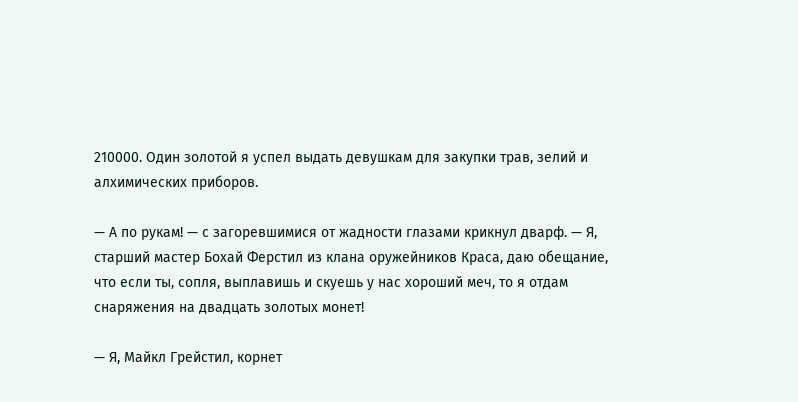210000. Один золотой я успел выдать девушкам для закупки трав, зелий и алхимических приборов.

— А по рукам! — с загоревшимися от жадности глазами крикнул дварф. — Я, старший мастер Бохай Ферстил из клана оружейников Краса, даю обещание, что если ты, сопля, выплавишь и скуешь у нас хороший меч, то я отдам снаряжения на двадцать золотых монет!

— Я, Майкл Грейстил, корнет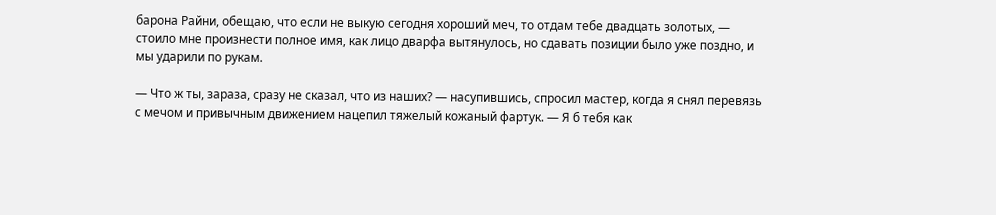барона Райни, обещаю, что если не выкую сегодня хороший меч, то отдам тебе двадцать золотых, — стоило мне произнести полное имя, как лицо дварфа вытянулось, но сдавать позиции было уже поздно, и мы ударили по рукам.

— Что ж ты, зараза, сразу не сказал, что из наших? — насупившись, спросил мастер, когда я снял перевязь с мечом и привычным движением нацепил тяжелый кожаный фартук. — Я б тебя как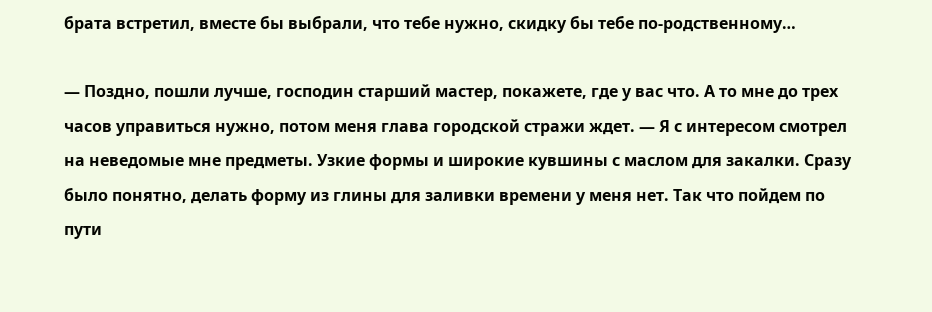брата встретил, вместе бы выбрали, что тебе нужно, скидку бы тебе по-родственному…

— Поздно, пошли лучше, господин старший мастер, покажете, где у вас что. А то мне до трех часов управиться нужно, потом меня глава городской стражи ждет. — Я с интересом смотрел на неведомые мне предметы. Узкие формы и широкие кувшины с маслом для закалки. Сразу было понятно, делать форму из глины для заливки времени у меня нет. Так что пойдем по пути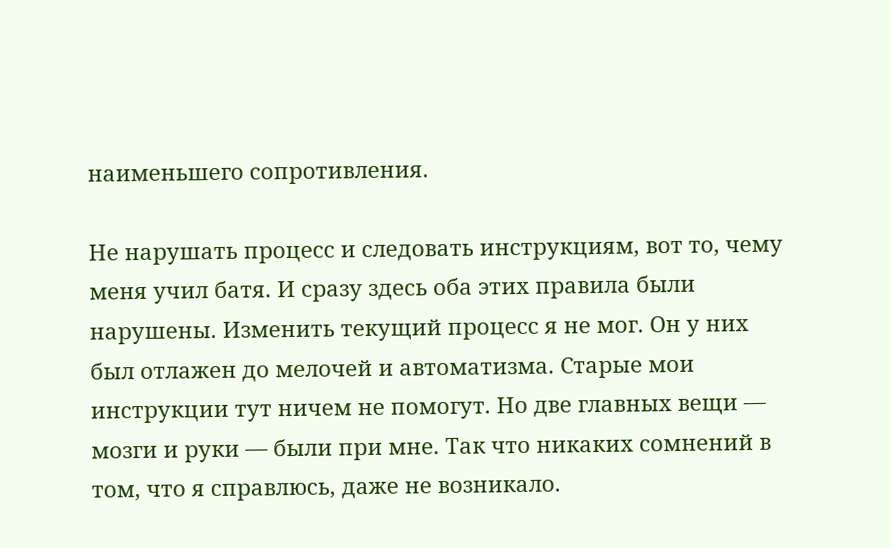наименьшего сопротивления.

Не нарушать процесс и следовать инструкциям, вот то, чему меня учил батя. И сразу здесь оба этих правила были нарушены. Изменить текущий процесс я не мог. Он у них был отлажен до мелочей и автоматизма. Старые мои инструкции тут ничем не помогут. Но две главных вещи — мозги и руки — были при мне. Так что никаких сомнений в том, что я справлюсь, даже не возникало.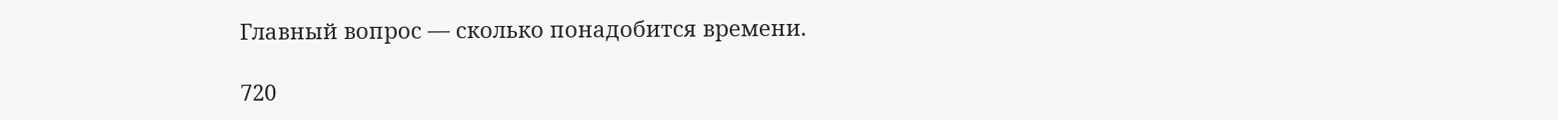Главный вопрос — сколько понадобится времени.

720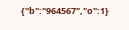{"b":"964567","o":1}